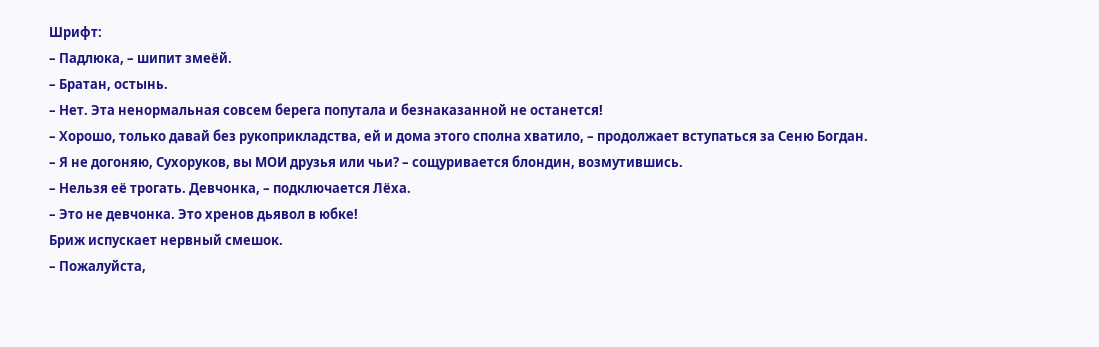Шрифт:
– Падлюка, – шипит змеёй.
– Братан, остынь.
– Нет. Эта ненормальная совсем берега попутала и безнаказанной не останется!
– Хорошо, только давай без рукоприкладства, ей и дома этого сполна хватило, – продолжает вступаться за Сеню Богдан.
– Я не догоняю, Сухоруков, вы МОИ друзья или чьи? – сощуривается блондин, возмутившись.
– Нельзя её трогать. Девчонка, – подключается Лёха.
– Это не девчонка. Это хренов дьявол в юбке!
Бриж испускает нервный смешок.
– Пожалуйста,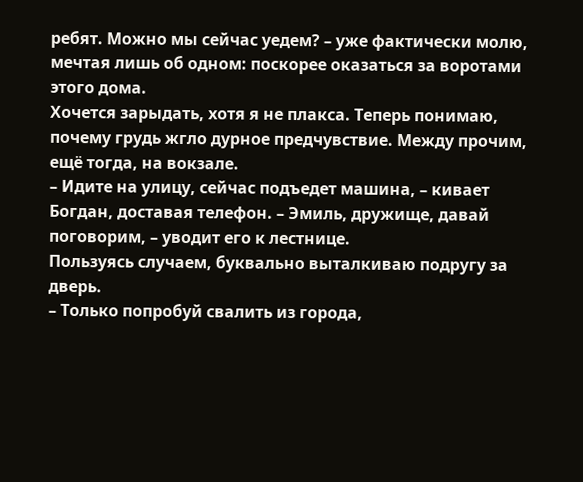ребят. Можно мы сейчас уедем? – уже фактически молю, мечтая лишь об одном: поскорее оказаться за воротами этого дома.
Хочется зарыдать, хотя я не плакса. Теперь понимаю, почему грудь жгло дурное предчувствие. Между прочим, ещё тогда, на вокзале.
– Идите на улицу, сейчас подъедет машина, – кивает Богдан, доставая телефон. – Эмиль, дружище, давай поговорим, – уводит его к лестнице.
Пользуясь случаем, буквально выталкиваю подругу за дверь.
– Только попробуй свалить из города,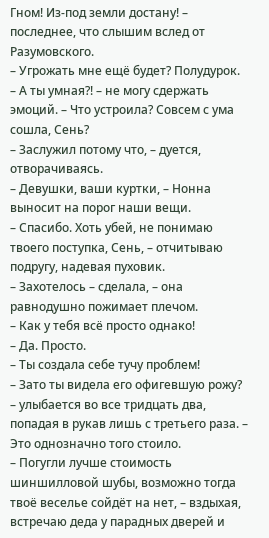Гном! Из-под земли достану! – последнее, что слышим вслед от Разумовского.
– Угрожать мне ещё будет? Полудурок.
– А ты умная?! – не могу сдержать эмоций. – Что устроила? Совсем с ума сошла, Сень?
– Заслужил потому что, – дуется, отворачиваясь.
– Девушки, ваши куртки, – Нонна выносит на порог наши вещи.
– Спасибо. Хоть убей, не понимаю твоего поступка, Сень, – отчитываю подругу, надевая пуховик.
– Захотелось – сделала, – она равнодушно пожимает плечом.
– Как у тебя всё просто однако!
– Да. Просто.
– Ты создала себе тучу проблем!
– Зато ты видела его офигевшую рожу? – улыбается во все тридцать два, попадая в рукав лишь с третьего раза. – Это однозначно того стоило.
– Погугли лучше стоимость шиншилловой шубы, возможно тогда твоё веселье сойдёт на нет, – вздыхая, встречаю деда у парадных дверей и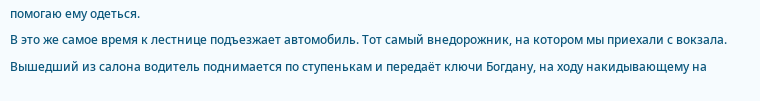помогаю ему одеться.
В это же самое время к лестнице подъезжает автомобиль. Тот самый внедорожник, на котором мы приехали с вокзала.
Вышедший из салона водитель поднимается по ступенькам и передаёт ключи Богдану, на ходу накидывающему на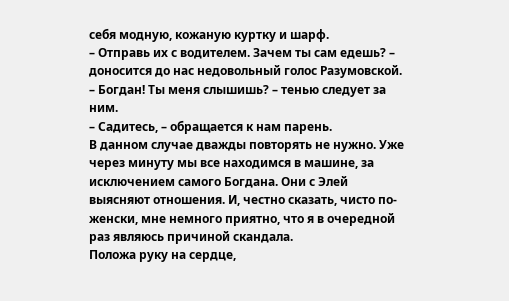себя модную, кожаную куртку и шарф.
– Отправь их с водителем. Зачем ты сам едешь? – доносится до нас недовольный голос Разумовской. – Богдан! Ты меня слышишь? – тенью следует за ним.
– Садитесь, – обращается к нам парень.
В данном случае дважды повторять не нужно. Уже через минуту мы все находимся в машине, за исключением самого Богдана. Они с Элей выясняют отношения. И, честно сказать, чисто по-женски, мне немного приятно, что я в очередной раз являюсь причиной скандала.
Положа руку на сердце,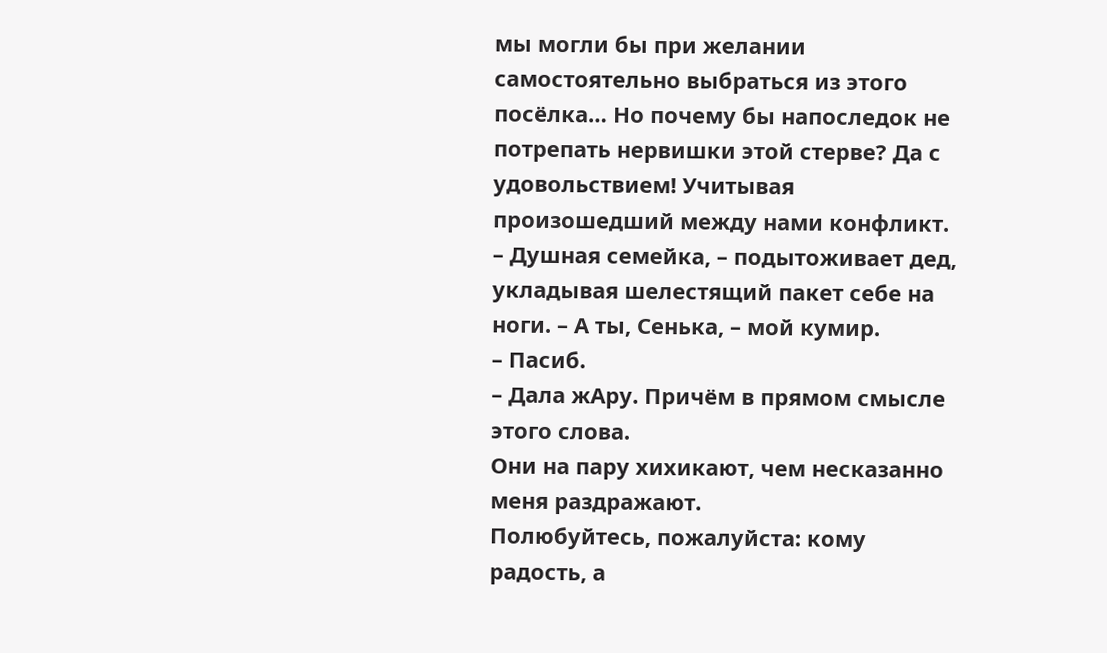мы могли бы при желании самостоятельно выбраться из этого посёлка… Но почему бы напоследок не потрепать нервишки этой стерве? Да с удовольствием! Учитывая произошедший между нами конфликт.
– Душная семейка, – подытоживает дед, укладывая шелестящий пакет себе на ноги. – А ты, Сенька, – мой кумир.
– Пасиб.
– Дала жАру. Причём в прямом смысле этого слова.
Они на пару хихикают, чем несказанно меня раздражают.
Полюбуйтесь, пожалуйста: кому радость, а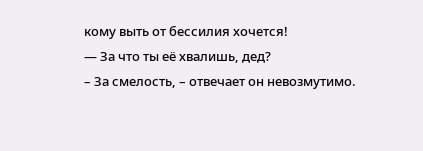кому выть от бессилия хочется!
— За что ты её хвалишь, дед?
– За смелость, – отвечает он невозмутимо.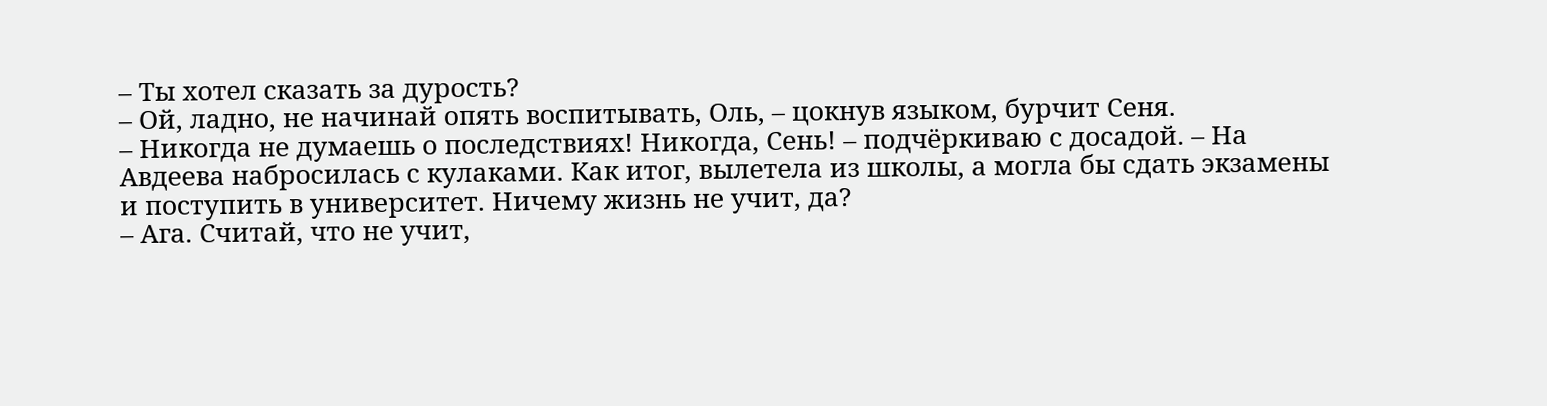– Ты хотел сказать за дурость?
– Ой, ладно, не начинай опять воспитывать, Оль, – цокнув языком, бурчит Сеня.
– Никогда не думаешь о последствиях! Никогда, Сень! – подчёркиваю с досадой. – На Авдеева набросилась с кулаками. Как итог, вылетела из школы, а могла бы сдать экзамены и поступить в университет. Ничему жизнь не учит, да?
– Ага. Считай, что не учит,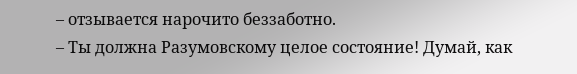– отзывается нарочито беззаботно.
– Ты должна Разумовскому целое состояние! Думай, как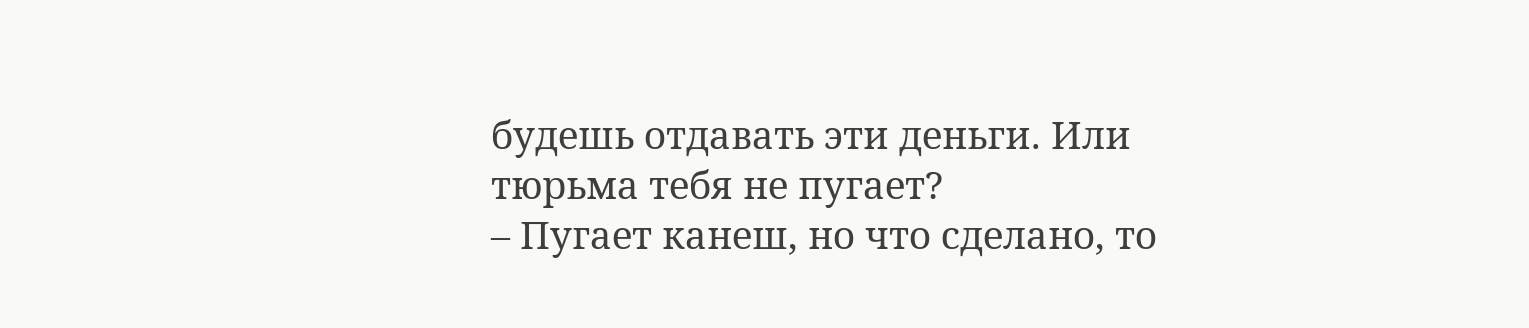будешь отдавать эти деньги. Или тюрьма тебя не пугает?
– Пугает канеш, но что сделано, то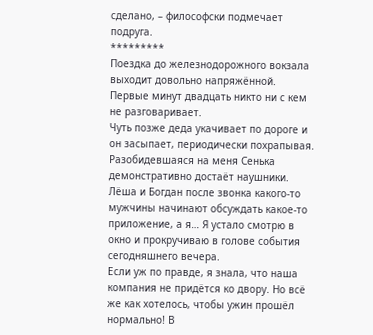сделано, – философски подмечает подруга.
*********
Поездка до железнодорожного вокзала выходит довольно напряжённой. Первые минут двадцать никто ни с кем не разговаривает.
Чуть позже деда укачивает по дороге и он засыпает, периодически похрапывая. Разобидевшаяся на меня Сенька демонстративно достаёт наушники. Лёша и Богдан после звонка какого-то мужчины начинают обсуждать какое-то приложение, а я… Я устало смотрю в окно и прокручиваю в голове события сегодняшнего вечера.
Если уж по правде, я знала, что наша компания не придётся ко двору. Но всё же как хотелось, чтобы ужин прошёл нормально! В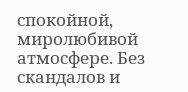спокойной, миролюбивой атмосфере. Без скандалов и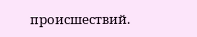происшествий.